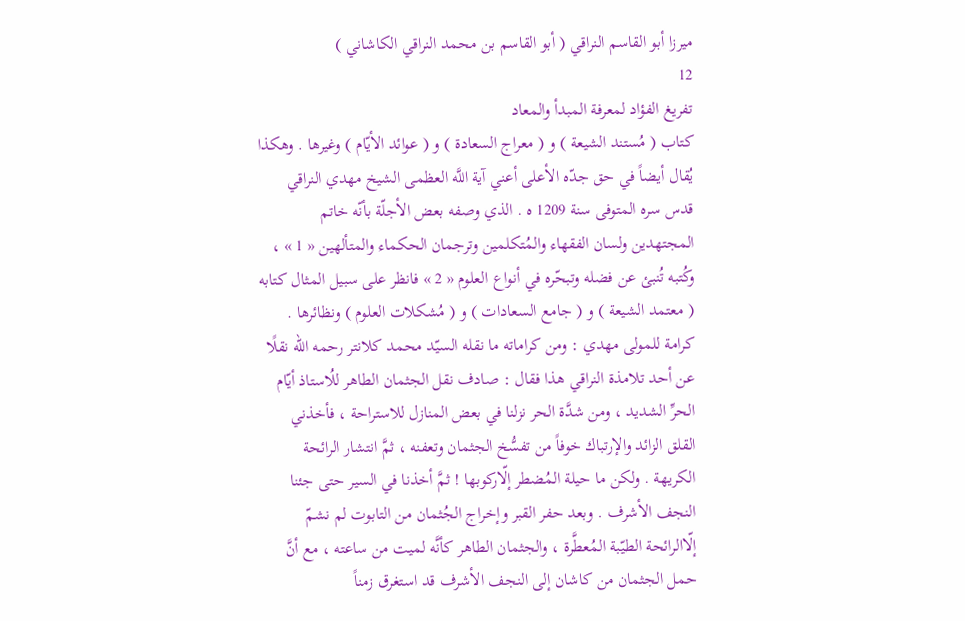ميرزا أبو القاسم النراقي ( أبو القاسم بن محمد النراقي الكاشاني )
12
تفريغ الفؤاد لمعرفة المبدأ والمعاد
كتاب ( مُستند الشيعة ) و ( معراج السعادة ) و ( عوائد الأيّام ) وغيرها . وهكذا يُقال أيضاً في حق جدّه الأعلى أعني آية اللَّه العظمى الشيخ مهدي النراقي قدس سره المتوفى سنة 1209 ه . الذي وصفه بعض الأجلّة بأنّه خاتم المجتهدين ولسان الفقهاء والمُتكلمين وترجمان الحكماء والمتألهين « 1 » ، وكُتبه تُنبئ عن فضله وتبحّره في أنواع العلوم « 2 » فانظر على سبيل المثال كتابه ( معتمد الشيعة ) و ( جامع السعادات ) و ( مُشكلات العلوم ) ونظائرها . كرامة للمولى مهدي : ومن كراماته ما نقله السيّد محمد كلانتر رحمه الله نقلًا عن أحد تلامذة النراقي هذا فقال : صادف نقل الجثمان الطاهر للُاستاذ أيّام الحرِّ الشديد ، ومن شدَّة الحر نزلنا في بعض المنازل للاستراحة ، فأخذني القلق الزائد والإرتباك خوفاً من تفسُّخ الجثمان وتعفنه ، ثمَّ انتشار الرائحة الكريهة . ولكن ما حيلة المُضطر إلّاركوبها ! ثمَّ أخذنا في السير حتى جئنا النجف الأشرف . وبعد حفر القبر وإخراج الجُثمان من التابوت لم نشمّ إلّاالرائحة الطيّبة المُعطَّرة ، والجثمان الطاهر كأنَّه لميت من ساعته ، مع أنَّ حمل الجثمان من كاشان إلى النجف الأشرف قد استغرق زمناً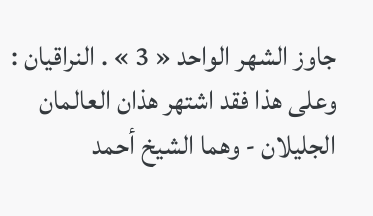جاوز الشهر الواحد « 3 » . النراقيان : وعلى هذا فقد اشتهر هذان العالمان الجليلان - وهما الشيخ أحمد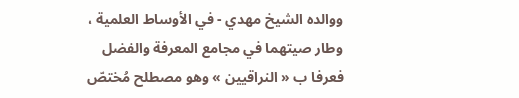ووالده الشيخ مهدي - في الأوساط العلمية ، وطار صيتهما في مجامع المعرفة والفضل فعرفا ب « النراقيين » وهو مصطلح مُختصّ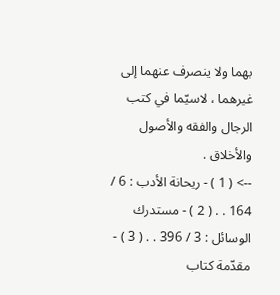بهما ولا ينصرف عنهما إلى غيرهما ، لاسيّما في كتب الرجال والفقه والأصول والأخلاق .
--> ( 1 ) - ريحانة الأدب : 6 / 164 . . ( 2 ) - مستدرك الوسائل : 3 / 396 . . ( 3 ) - مقدّمة كتاب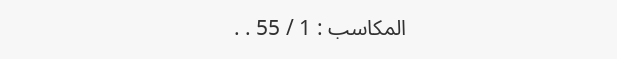المكاسب : 1 / 55 . .